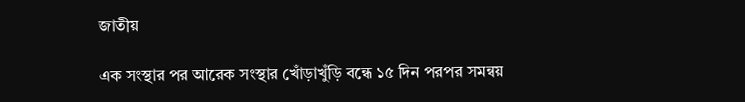জাতীয়

এক সংস্থার পর আরেক সংস্থার খোঁড়াখুঁড়ি বন্ধে ১৫ দিন পরপর সমন্বয়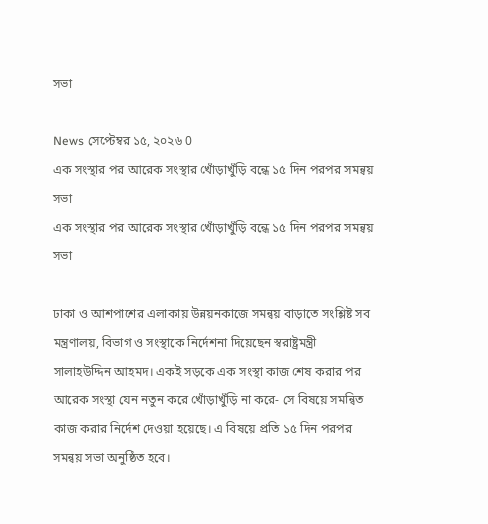সভা

News সেপ্টেম্বর ১৫, ২০২৬ 0
এক সংস্থার পর আরেক সংস্থার খোঁড়াখুঁড়ি বন্ধে ১৫ দিন পরপর সমন্বয় সভা
এক সংস্থার পর আরেক সংস্থার খোঁড়াখুঁড়ি বন্ধে ১৫ দিন পরপর সমন্বয় সভা

ঢাকা ও আশপাশের এলাকায় উন্নয়নকাজে সমন্বয় বাড়াতে সংশ্লিষ্ট সব মন্ত্রণালয়, বিভাগ ও সংস্থাকে নির্দেশনা দিয়েছেন স্বরাষ্ট্রমন্ত্রী সালাহউদ্দিন আহমদ। একই সড়কে এক সংস্থা কাজ শেষ করার পর আরেক সংস্থা যেন নতুন করে খোঁড়াখুঁড়ি না করে- সে বিষয়ে সমন্বিত কাজ করার নির্দেশ দেওয়া হয়েছে। এ বিষয়ে প্রতি ১৫ দিন পরপর সমন্বয় সভা অনুষ্ঠিত হবে।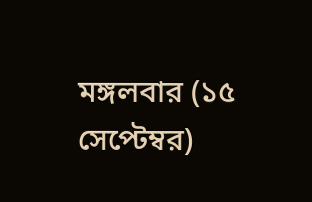মঙ্গলবার (১৫ সেপ্টেম্বর)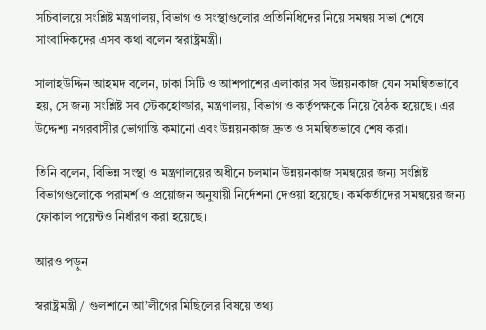সচিবালয়ে সংশ্লিষ্ট মন্ত্রণালয়, বিভাগ ও সংস্থাগুলোর প্রতিনিধিদের নিয়ে সমন্বয় সভা শেষে সাংবাদিকদের এসব কথা বলেন স্বরাষ্ট্রমন্ত্রী।

সালাহউদ্দিন আহমদ বলেন, ঢাকা সিটি ও আশপাশের এলাকার সব উন্নয়নকাজ যেন সমন্বিতভাবে হয়, সে জন্য সংশ্লিষ্ট সব স্টেকহোল্ডার, মন্ত্রণালয়, বিভাগ ও কর্তৃপক্ষকে নিয়ে বৈঠক হয়েছে। এর উদ্দেশ্য নগরবাসীর ভোগান্তি কমানো এবং উন্নয়নকাজ দ্রুত ও সমন্বিতভাবে শেষ করা।

তিনি বলেন, বিভিন্ন সংস্থা ও মন্ত্রণালয়ের অধীনে চলমান উন্নয়নকাজ সমন্বয়ের জন্য সংশ্লিষ্ট বিভাগগুলোকে পরামর্শ ও প্রয়োজন অনুযায়ী নির্দেশনা দেওয়া হয়েছে। কর্মকর্তাদের সমন্বয়ের জন্য ফোকাল পয়েন্টও নির্ধারণ করা হয়েছে।

আরও পড়ুন

স্বরাষ্ট্রমন্ত্রী / গুলশানে আ’লীগের মিছিলের বিষয়ে তথ্য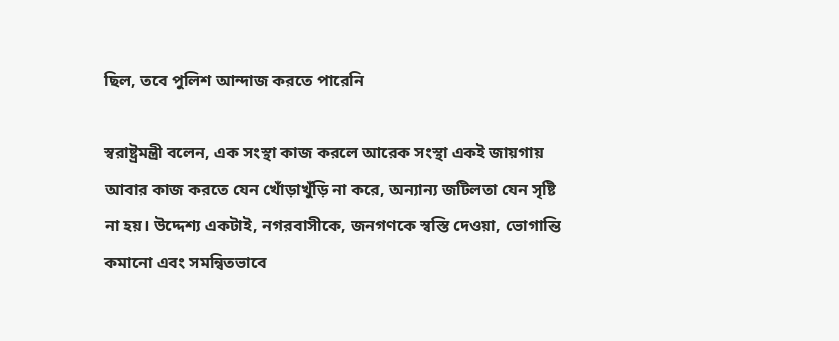ছিল, তবে পুলিশ আন্দাজ করতে পারেনি

স্বরাষ্ট্রমন্ত্রী বলেন, এক সংস্থা কাজ করলে আরেক সংস্থা একই জায়গায় আবার কাজ করতে যেন খোঁড়াখুঁড়ি না করে, অন্যান্য জটিলতা যেন সৃষ্টি না হয়। উদ্দেশ্য একটাই, নগরবাসীকে, জনগণকে স্বস্তি দেওয়া, ভোগান্তি কমানো এবং সমন্বিতভাবে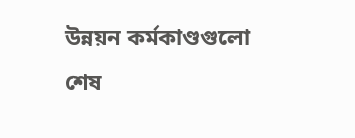উন্নয়ন কর্মকাণ্ডগুলো শেষ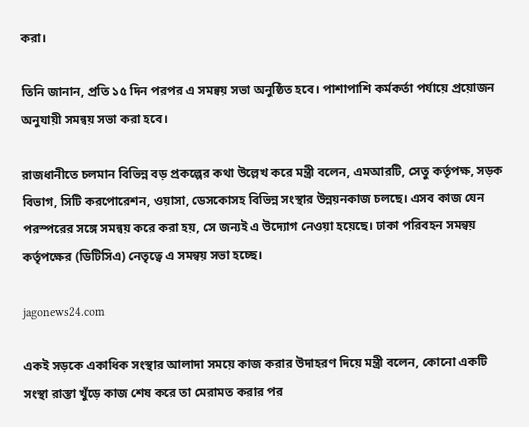করা।

তিনি জানান, প্রতি ১৫ দিন পরপর এ সমন্বয় সভা অনুষ্ঠিত হবে। পাশাপাশি কর্মকর্তা পর্যায়ে প্রয়োজন অনুযায়ী সমন্বয় সভা করা হবে।

রাজধানীতে চলমান বিভিন্ন বড় প্রকল্পের কথা উল্লেখ করে মন্ত্রী বলেন, এমআরটি, সেতু কর্তৃপক্ষ, সড়ক বিভাগ, সিটি করপোরেশন, ওয়াসা, ডেসকোসহ বিভিন্ন সংস্থার উন্নয়নকাজ চলছে। এসব কাজ যেন পরস্পরের সঙ্গে সমন্বয় করে করা হয়, সে জন্যই এ উদ্যোগ নেওয়া হয়েছে। ঢাকা পরিবহন সমন্বয় কর্তৃপক্ষের (ডিটিসিএ) নেতৃত্বে এ সমন্বয় সভা হচ্ছে।

jagonews24.com

একই সড়কে একাধিক সংস্থার আলাদা সময়ে কাজ করার উদাহরণ দিয়ে মন্ত্রী বলেন, কোনো একটি সংস্থা রাস্তা খুঁড়ে কাজ শেষ করে তা মেরামত করার পর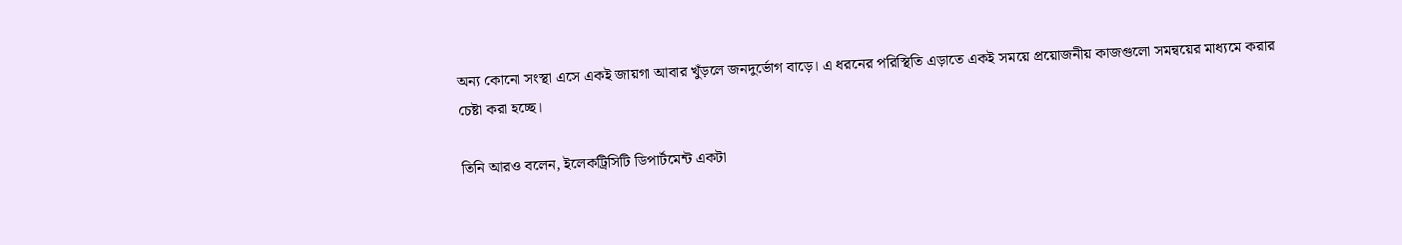অন্য কোনো সংস্থা এসে একই জায়গা আবার খুঁড়লে জনদুর্ভোগ বাড়ে। এ ধরনের পরিস্থিতি এড়াতে একই সময়ে প্রয়োজনীয় কাজগুলো সমন্বয়ের মাধ্যমে করার চেষ্টা করা হচ্ছে।

তিনি আরও বলেন, ইলেকট্রিসিটি ডিপার্টমেন্ট একটা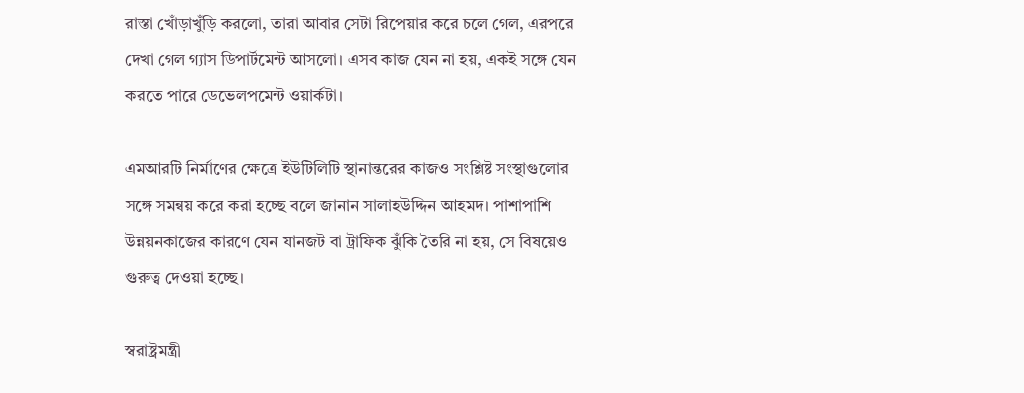রাস্তা খোঁড়াখুঁড়ি করলো, তারা আবার সেটা রিপেয়ার করে চলে গেল, এরপরে দেখা গেল গ্যাস ডিপার্টমেন্ট আসলো। এসব কাজ যেন না হয়, একই সঙ্গে যেন করতে পারে ডেভেলপমেন্ট ওয়ার্কটা।

এমআরটি নির্মাণের ক্ষেত্রে ইউটিলিটি স্থানান্তরের কাজও সংশ্লিষ্ট সংস্থাগুলোর সঙ্গে সমন্বয় করে করা হচ্ছে বলে জানান সালাহউদ্দিন আহমদ। পাশাপাশি উন্নয়নকাজের কারণে যেন যানজট বা ট্রাফিক ঝুঁকি তৈরি না হয়, সে বিষয়েও গুরুত্ব দেওয়া হচ্ছে।

স্বরাষ্ট্রমন্ত্রী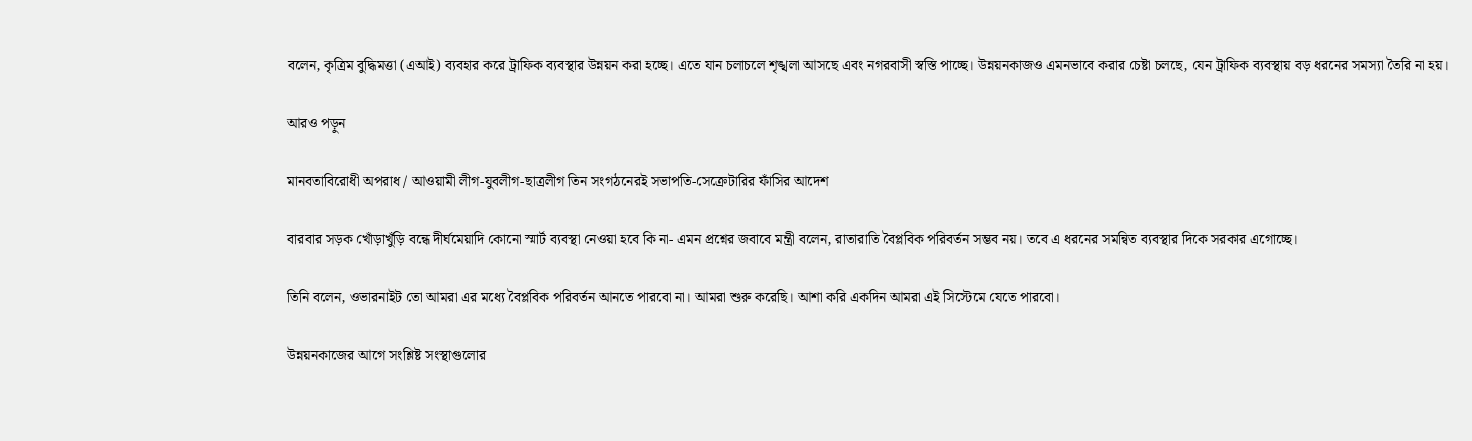বলেন, কৃত্রিম বুদ্ধিমত্তা (এআই) ব্যবহার করে ট্রাফিক ব্যবস্থার উন্নয়ন করা হচ্ছে। এতে যান চলাচলে শৃঙ্খলা আসছে এবং নগরবাসী স্বস্তি পাচ্ছে। উন্নয়নকাজও এমনভাবে করার চেষ্টা চলছে, যেন ট্রাফিক ব্যবস্থায় বড় ধরনের সমস্যা তৈরি না হয়।

আরও পড়ুন

মানবতাবিরোধী অপরাধ / আওয়ামী লীগ-যুবলীগ-ছাত্রলীগ তিন সংগঠনেরই সভাপতি-সেক্রেটারির ফাঁসির আদেশ

বারবার সড়ক খোঁড়াখুঁড়ি বন্ধে দীর্ঘমেয়াদি কোনো স্মার্ট ব্যবস্থা নেওয়া হবে কি না- এমন প্রশ্নের জবাবে মন্ত্রী বলেন, রাতারাতি বৈপ্লবিক পরিবর্তন সম্ভব নয়। তবে এ ধরনের সমন্বিত ব্যবস্থার দিকে সরকার এগোচ্ছে।

তিনি বলেন, ওভারনাইট তো আমরা এর মধ্যে বৈপ্লবিক পরিবর্তন আনতে পারবো না। আমরা শুরু করেছি। আশা করি একদিন আমরা এই সিস্টেমে যেতে পারবো।

উন্নয়নকাজের আগে সংশ্লিষ্ট সংস্থাগুলোর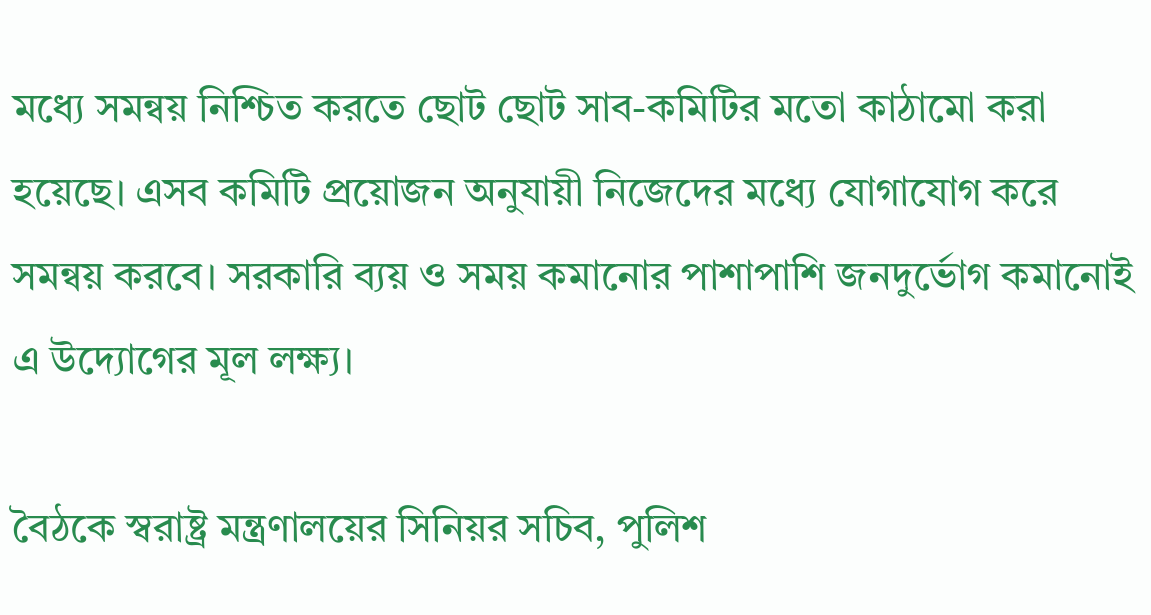মধ্যে সমন্বয় নিশ্চিত করতে ছোট ছোট সাব-কমিটির মতো কাঠামো করা হয়েছে। এসব কমিটি প্রয়োজন অনুযায়ী নিজেদের মধ্যে যোগাযোগ করে সমন্বয় করবে। সরকারি ব্যয় ও সময় কমানোর পাশাপাশি জনদুর্ভোগ কমানোই এ উদ্যোগের মূল লক্ষ্য।

বৈঠকে স্বরাষ্ট্র মন্ত্রণালয়ের সিনিয়র সচিব, পুলিশ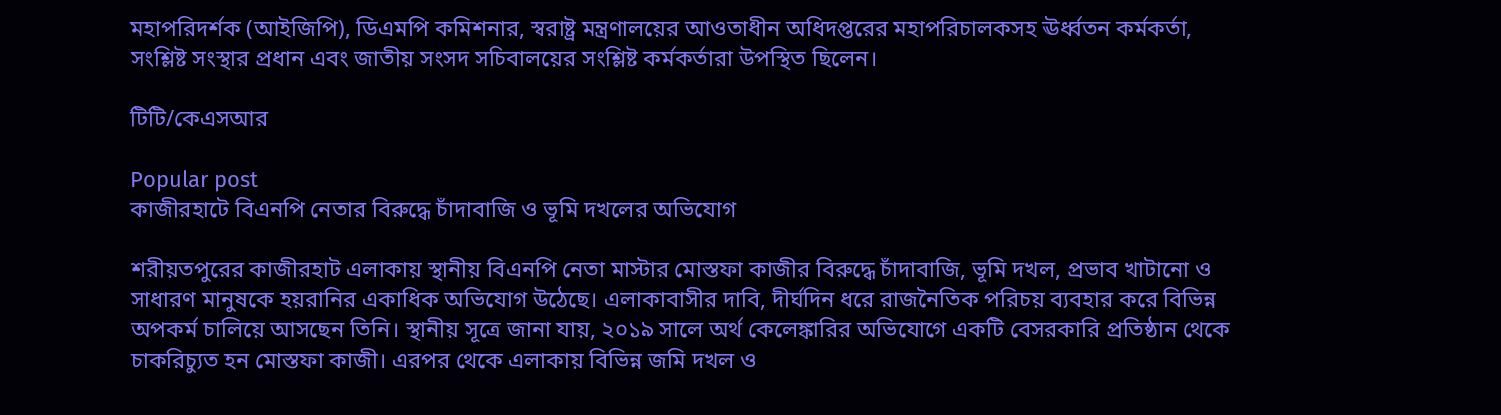মহাপরিদর্শক (আইজিপি), ডিএমপি কমিশনার, স্বরাষ্ট্র মন্ত্রণালয়ের আওতাধীন অধিদপ্তরের মহাপরিচালকসহ ঊর্ধ্বতন কর্মকর্তা, সংশ্লিষ্ট সংস্থার প্রধান এবং জাতীয় সংসদ সচিবালয়ের সংশ্লিষ্ট কর্মকর্তারা উপস্থিত ছিলেন।

টিটি/কেএসআর

Popular post
কাজীরহাটে বিএনপি নেতার বিরুদ্ধে চাঁদাবাজি ও ভূমি দখলের অভিযোগ

শরীয়তপুরের কাজীরহাট এলাকায় স্থানীয় বিএনপি নেতা মাস্টার মোস্তফা কাজীর বিরুদ্ধে চাঁদাবাজি, ভূমি দখল, প্রভাব খাটানো ও সাধারণ মানুষকে হয়রানির একাধিক অভিযোগ উঠেছে। এলাকাবাসীর দাবি, দীর্ঘদিন ধরে রাজনৈতিক পরিচয় ব্যবহার করে বিভিন্ন অপকর্ম চালিয়ে আসছেন তিনি। স্থানীয় সূত্রে জানা যায়, ২০১৯ সালে অর্থ কেলেঙ্কারির অভিযোগে একটি বেসরকারি প্রতিষ্ঠান থেকে চাকরিচ্যুত হন মোস্তফা কাজী। এরপর থেকে এলাকায় বিভিন্ন জমি দখল ও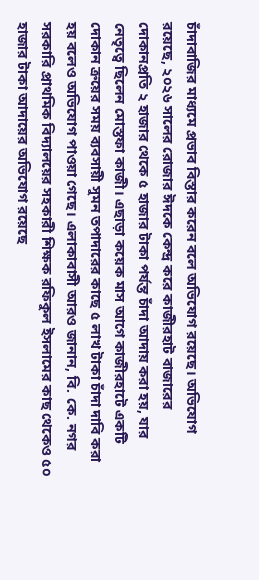চাঁদাবাজির মাধ্যমে প্রভাব বিস্তার করেন বলে অভিযোগ রয়েছে। অভিযোগ রয়েছে, ২০২৬ সালের রোজার ঈদকে কেন্দ্র করে কাজীরহাট বাজারের দোকানপ্রতি ২ হাজার থেকে ৫ হাজার টাকা পর্যন্ত চাঁদা আদায় করা হয়, যার নেতৃত্বে ছিলেন মোস্তফা কাজী। এছাড়া কয়েক মাস আগে কাজীরহাটে একটি দোকান ক্রয়ের সময় ব্যবসায়ী সুমন তপাদারের কাছে ৫ লাখ টাকা চাঁদা দাবি করা হয় বলেও অভিযোগ পাওয়া গেছে। এলাকাবাসী আরও জানান, বি. কে. নগর সরকারি প্রাথমিক বিদ্যালয়ের সহকারী শিক্ষক রফিকুল ইসলামের কাছ থেকেও ৫০ হাজার টাকা আদায়ের অভিযোগ রয়েছে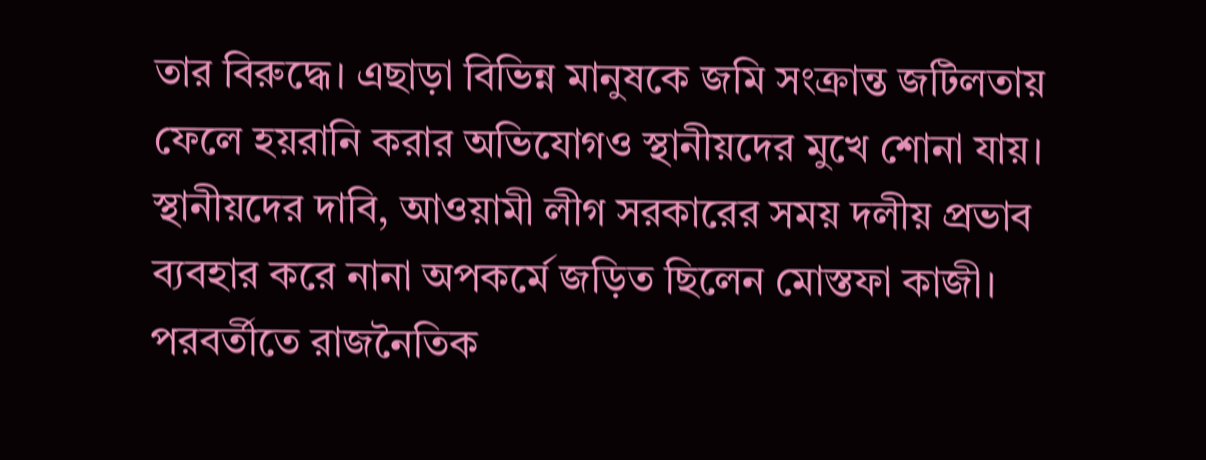তার বিরুদ্ধে। এছাড়া বিভিন্ন মানুষকে জমি সংক্রান্ত জটিলতায় ফেলে হয়রানি করার অভিযোগও স্থানীয়দের মুখে শোনা যায়। স্থানীয়দের দাবি, আওয়ামী লীগ সরকারের সময় দলীয় প্রভাব ব্যবহার করে নানা অপকর্মে জড়িত ছিলেন মোস্তফা কাজী। পরবর্তীতে রাজনৈতিক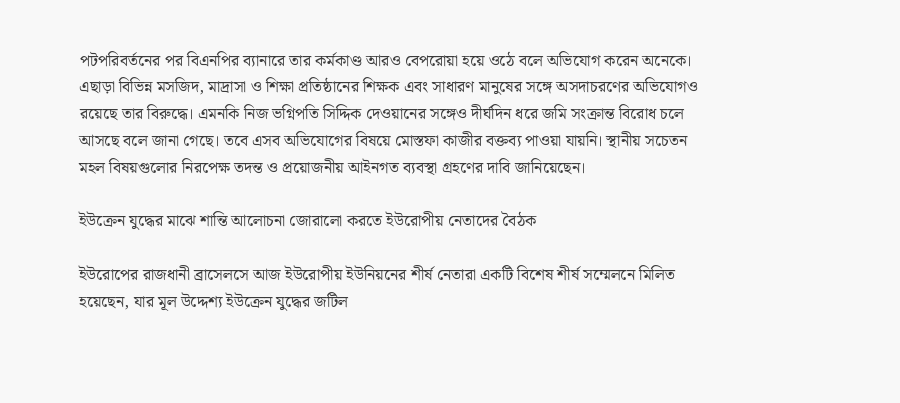পটপরিবর্তনের পর বিএনপির ব্যানারে তার কর্মকাণ্ড আরও বেপরোয়া হয়ে ওঠে বলে অভিযোগ করেন অনেকে। এছাড়া বিভিন্ন মসজিদ, মাদ্রাসা ও শিক্ষা প্রতিষ্ঠানের শিক্ষক এবং সাধারণ মানুষের সঙ্গে অসদাচরণের অভিযোগও রয়েছে তার বিরুদ্ধে। এমনকি নিজ ভগ্নিপতি সিদ্দিক দেওয়ানের সঙ্গেও দীর্ঘদিন ধরে জমি সংক্রান্ত বিরোধ চলে আসছে বলে জানা গেছে। তবে এসব অভিযোগের বিষয়ে মোস্তফা কাজীর বক্তব্য পাওয়া যায়নি। স্থানীয় সচেতন মহল বিষয়গুলোর নিরপেক্ষ তদন্ত ও প্রয়োজনীয় আইনগত ব্যবস্থা গ্রহণের দাবি জানিয়েছেন।

ইউক্রেন যুদ্ধের মাঝে শান্তি আলোচনা জোরালো করতে ইউরোপীয় নেতাদের বৈঠক

ইউরোপের রাজধানী ব্রাসেলসে আজ ইউরোপীয় ইউনিয়নের শীর্ষ নেতারা একটি বিশেষ শীর্ষ সম্মেলনে মিলিত হয়েছেন, যার মূল উদ্দেশ্য ইউক্রেন যুদ্ধের জটিল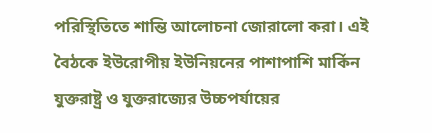পরিস্থিতিতে শান্তি আলোচনা জোরালো করা। এই বৈঠকে ইউরোপীয় ইউনিয়নের পাশাপাশি মার্কিন যুক্তরাষ্ট্র ও যুক্তরাজ্যের উচ্চপর্যায়ের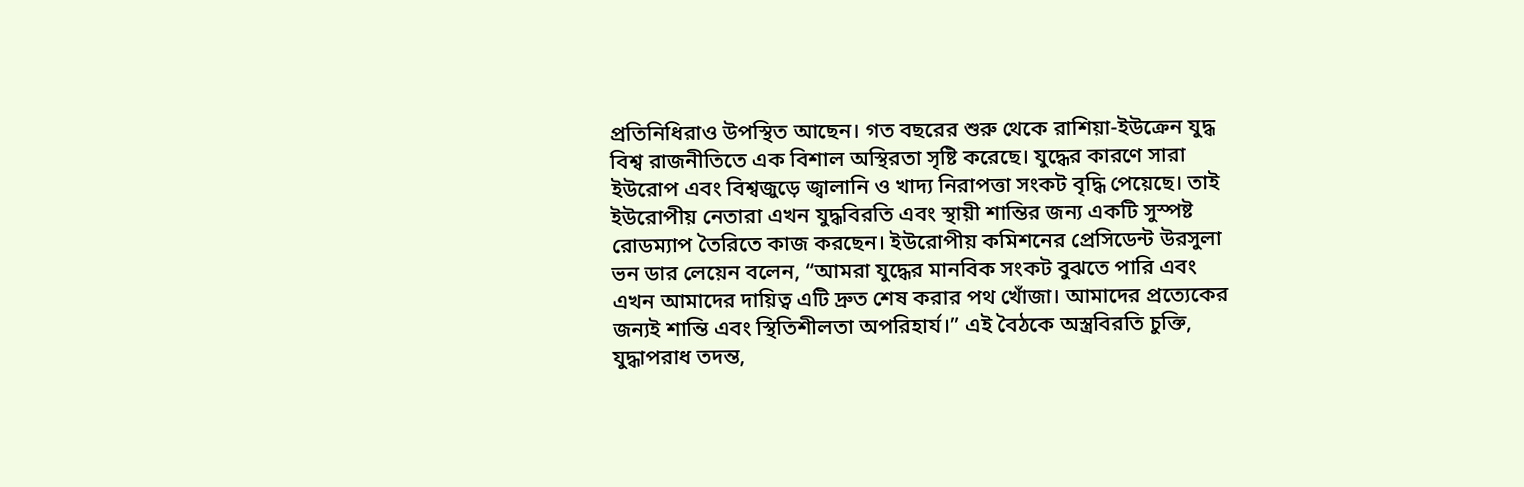প্রতিনিধিরাও উপস্থিত আছেন। গত বছরের শুরু থেকে রাশিয়া-ইউক্রেন যুদ্ধ বিশ্ব রাজনীতিতে এক বিশাল অস্থিরতা সৃষ্টি করেছে। যুদ্ধের কারণে সারা ইউরোপ এবং বিশ্বজুড়ে জ্বালানি ও খাদ্য নিরাপত্তা সংকট বৃদ্ধি পেয়েছে। তাই ইউরোপীয় নেতারা এখন যুদ্ধবিরতি এবং স্থায়ী শান্তির জন্য একটি সুস্পষ্ট রোডম্যাপ তৈরিতে কাজ করছেন। ইউরোপীয় কমিশনের প্রেসিডেন্ট উরসুলা ভন ডার লেয়েন বলেন, “আমরা যুদ্ধের মানবিক সংকট বুঝতে পারি এবং এখন আমাদের দায়িত্ব এটি দ্রুত শেষ করার পথ খোঁজা। আমাদের প্রত্যেকের জন্যই শান্তি এবং স্থিতিশীলতা অপরিহার্য।” এই বৈঠকে অস্ত্রবিরতি চুক্তি, যুদ্ধাপরাধ তদন্ত,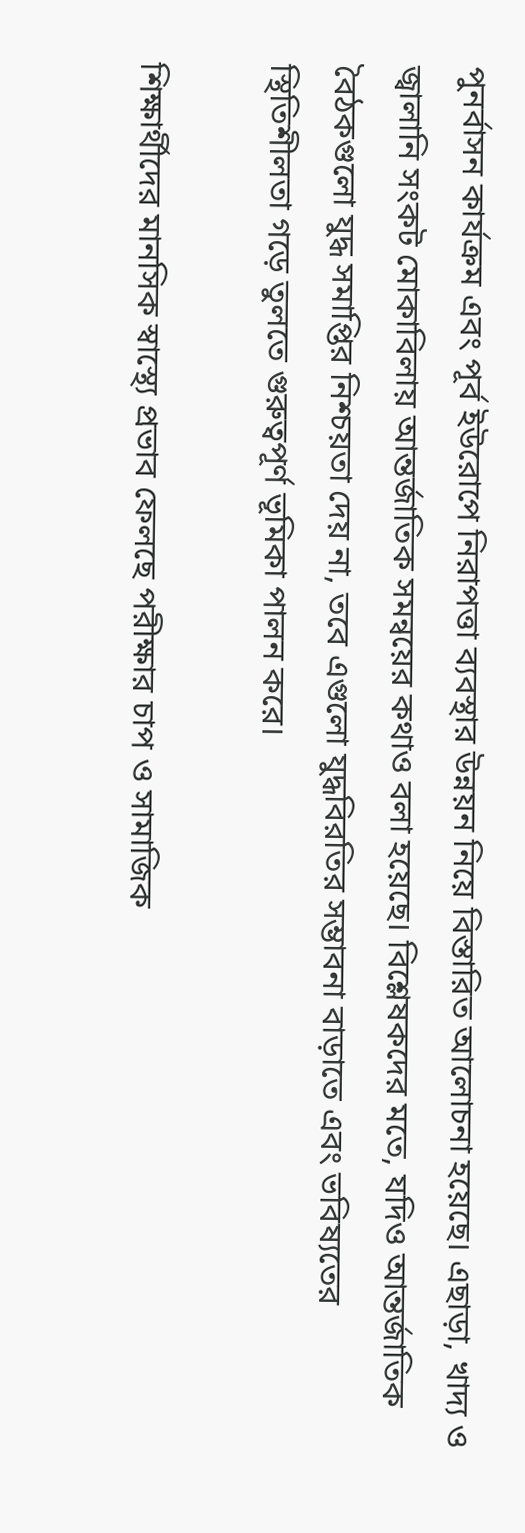পুনর্বাসন কার্যক্রম এবং পূর্ব ইউরোপে নিরাপত্তা ব্যবস্থার উন্নয়ন নিয়ে বিস্তারিত আলোচনা হয়েছে। এছাড়া, খাদ্য ও জ্বালানি সংকট মোকাবিলায় আন্তর্জাতিক সমন্বয়ের কথাও বলা হয়েছে। বিশ্লেষকদের মতে, যদিও আন্তর্জাতিক বৈঠকগুলো যুদ্ধ সমাপ্তির নিশ্চয়তা দেয় না, তবে এগুলো যুদ্ধবিরতির সম্ভাবনা বাড়াতে এবং ভবিষ্যতের স্থিতিশীলতা গড়ে তুলতে গুরুত্বপূর্ণ ভূমিকা পালন করে।

শিক্ষার্থীদের মানসিক স্বাস্থ্যে প্রভাব ফেলছে পরীক্ষার চাপ ও সামাজিক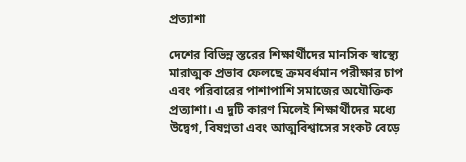প্রত্যাশা

দেশের বিভিন্ন স্তরের শিক্ষার্থীদের মানসিক স্বাস্থ্যে মারাত্মক প্রভাব ফেলছে ক্রমবর্ধমান পরীক্ষার চাপ এবং পরিবারের পাশাপাশি সমাজের অযৌক্তিক প্রত্যাশা। এ দুটি কারণ মিলেই শিক্ষার্থীদের মধ্যে উদ্বেগ, বিষণ্নতা এবং আত্মবিশ্বাসের সংকট বেড়ে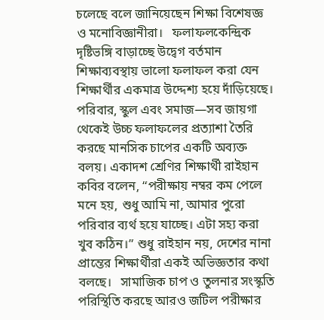চলেছে বলে জানিয়েছেন শিক্ষা বিশেষজ্ঞ ও মনোবিজ্ঞানীরা।   ফলাফলকেন্দ্রিক দৃষ্টিভঙ্গি বাড়াচ্ছে উদ্বেগ বর্তমান শিক্ষাব্যবস্থায় ভালো ফলাফল করা যেন শিক্ষার্থীর একমাত্র উদ্দেশ্য হয়ে দাঁড়িয়েছে। পরিবার, স্কুল এবং সমাজ—সব জায়গা থেকেই উচ্চ ফলাফলের প্রত্যাশা তৈরি করছে মানসিক চাপের একটি অব্যক্ত বলয়। একাদশ শ্রেণির শিক্ষার্থী রাইহান কবির বলেন, “পরীক্ষায় নম্বর কম পেলে মনে হয়, শুধু আমি না, আমার পুরো পরিবার ব্যর্থ হয়ে যাচ্ছে। এটা সহ্য করা খুব কঠিন।” শুধু রাইহান নয়, দেশের নানা প্রান্তের শিক্ষার্থীরা একই অভিজ্ঞতার কথা বলছে।   সামাজিক চাপ ও তুলনার সংস্কৃতি পরিস্থিতি করছে আরও জটিল পরীক্ষার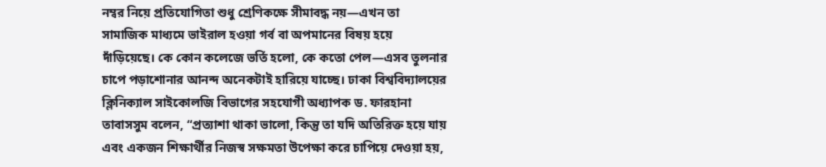নম্বর নিয়ে প্রতিযোগিতা শুধু শ্রেণিকক্ষে সীমাবদ্ধ নয়—এখন তা সামাজিক মাধ্যমে ভাইরাল হওয়া গর্ব বা অপমানের বিষয় হয়ে দাঁড়িয়েছে। কে কোন কলেজে ভর্তি হলো, কে কতো পেল—এসব তুলনার চাপে পড়াশোনার আনন্দ অনেকটাই হারিয়ে যাচ্ছে। ঢাকা বিশ্ববিদ্যালয়ের ক্লিনিক্যাল সাইকোলজি বিভাগের সহযোগী অধ্যাপক ড. ফারহানা তাবাসসুম বলেন, “প্রত্যাশা থাকা ভালো, কিন্তু তা যদি অতিরিক্ত হয়ে যায় এবং একজন শিক্ষার্থীর নিজস্ব সক্ষমতা উপেক্ষা করে চাপিয়ে দেওয়া হয়,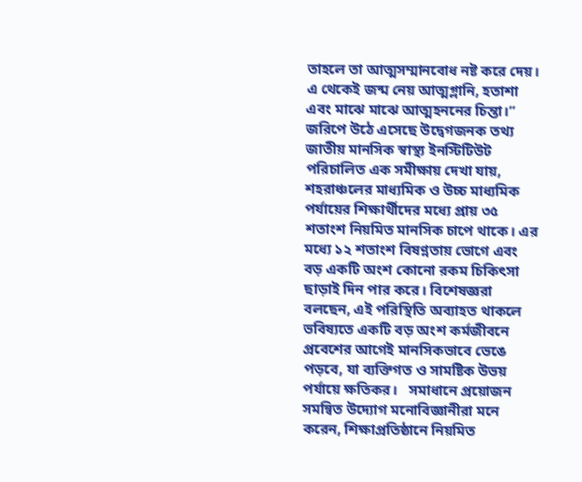তাহলে তা আত্মসম্মানবোধ নষ্ট করে দেয়। এ থেকেই জন্ম নেয় আত্মগ্লানি, হতাশা এবং মাঝে মাঝে আত্মহননের চিন্তা।”   জরিপে উঠে এসেছে উদ্বেগজনক তথ্য জাতীয় মানসিক স্বাস্থ্য ইনস্টিটিউট পরিচালিত এক সমীক্ষায় দেখা যায়, শহরাঞ্চলের মাধ্যমিক ও উচ্চ মাধ্যমিক পর্যায়ের শিক্ষার্থীদের মধ্যে প্রায় ৩৫ শতাংশ নিয়মিত মানসিক চাপে থাকে। এর মধ্যে ১২ শতাংশ বিষণ্নতায় ভোগে এবং বড় একটি অংশ কোনো রকম চিকিৎসা ছাড়াই দিন পার করে। বিশেষজ্ঞরা বলছেন, এই পরিস্থিতি অব্যাহত থাকলে ভবিষ্যতে একটি বড় অংশ কর্মজীবনে প্রবেশের আগেই মানসিকভাবে ভেঙে পড়বে, যা ব্যক্তিগত ও সামষ্টিক উভয় পর্যায়ে ক্ষতিকর।   সমাধানে প্রয়োজন সমন্বিত উদ্যোগ মনোবিজ্ঞানীরা মনে করেন, শিক্ষাপ্রতিষ্ঠানে নিয়মিত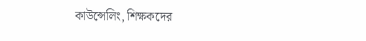কাউন্সেলিং, শিক্ষকদের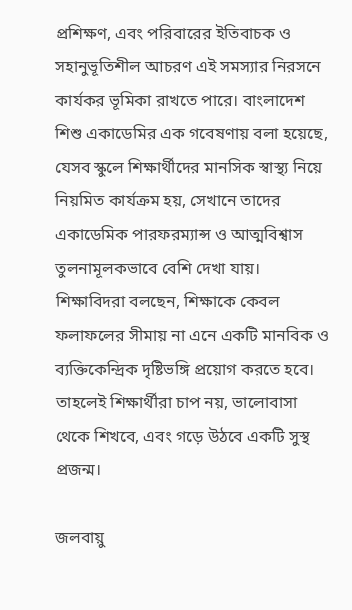প্রশিক্ষণ, এবং পরিবারের ইতিবাচক ও সহানুভূতিশীল আচরণ এই সমস্যার নিরসনে কার্যকর ভূমিকা রাখতে পারে। বাংলাদেশ শিশু একাডেমির এক গবেষণায় বলা হয়েছে, যেসব স্কুলে শিক্ষার্থীদের মানসিক স্বাস্থ্য নিয়ে নিয়মিত কার্যক্রম হয়, সেখানে তাদের একাডেমিক পারফরম্যান্স ও আত্মবিশ্বাস তুলনামূলকভাবে বেশি দেখা যায়। শিক্ষাবিদরা বলছেন, শিক্ষাকে কেবল ফলাফলের সীমায় না এনে একটি মানবিক ও ব্যক্তিকেন্দ্রিক দৃষ্টিভঙ্গি প্রয়োগ করতে হবে। তাহলেই শিক্ষার্থীরা চাপ নয়, ভালোবাসা থেকে শিখবে, এবং গড়ে উঠবে একটি সুস্থ প্রজন্ম।

জলবায়ু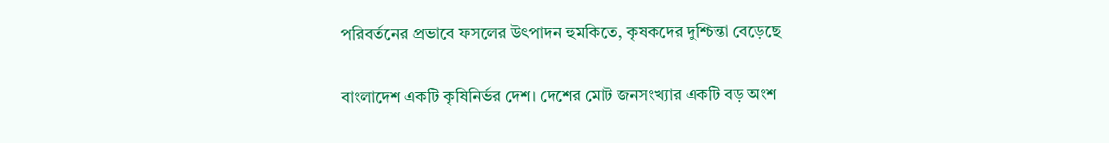পরিবর্তনের প্রভাবে ফসলের উৎপাদন হুমকিতে, কৃষকদের দুশ্চিন্তা বেড়েছে

বাংলাদেশ একটি কৃষিনির্ভর দেশ। দেশের মোট জনসংখ্যার একটি বড় অংশ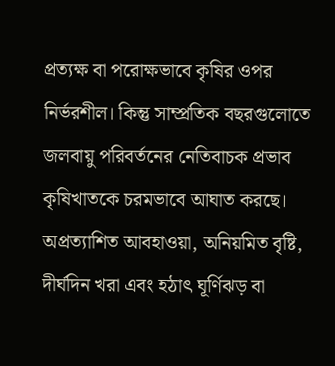প্রত্যক্ষ বা পরোক্ষভাবে কৃষির ওপর নির্ভরশীল। কিন্তু সাম্প্রতিক বছরগুলোতে জলবায়ু পরিবর্তনের নেতিবাচক প্রভাব কৃষিখাতকে চরমভাবে আঘাত করছে। অপ্রত্যাশিত আবহাওয়া, অনিয়মিত বৃষ্টি, দীর্ঘদিন খরা এবং হঠাৎ ঘূর্ণিঝড় বা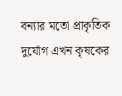বন্যার মতো প্রাকৃতিক দুর্যোগ এখন কৃষকের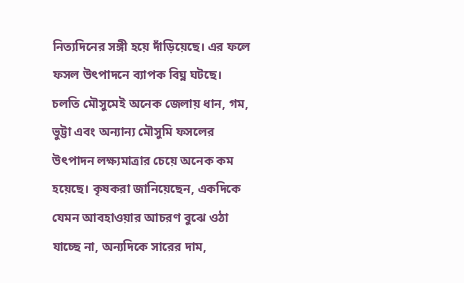নিত্যদিনের সঙ্গী হয়ে দাঁড়িয়েছে। এর ফলে ফসল উৎপাদনে ব্যাপক বিঘ্ন ঘটছে।   চলতি মৌসুমেই অনেক জেলায় ধান, গম, ভুট্টা এবং অন্যান্য মৌসুমি ফসলের উৎপাদন লক্ষ্যমাত্রার চেয়ে অনেক কম হয়েছে। কৃষকরা জানিয়েছেন, একদিকে যেমন আবহাওয়ার আচরণ বুঝে ওঠা যাচ্ছে না, অন্যদিকে সারের দাম,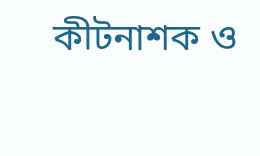কীটনাশক ও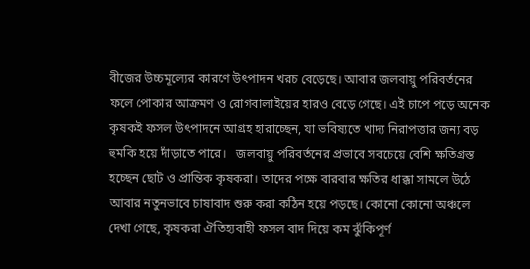বীজের উচ্চমূল্যের কারণে উৎপাদন খরচ বেড়েছে। আবার জলবায়ু পরিবর্তনের ফলে পোকার আক্রমণ ও রোগবালাইয়ের হারও বেড়ে গেছে। এই চাপে পড়ে অনেক কৃষকই ফসল উৎপাদনে আগ্রহ হারাচ্ছেন, যা ভবিষ্যতে খাদ্য নিরাপত্তার জন্য বড় হুমকি হয়ে দাঁড়াতে পারে।   জলবায়ু পরিবর্তনের প্রভাবে সবচেয়ে বেশি ক্ষতিগ্রস্ত হচ্ছেন ছোট ও প্রান্তিক কৃষকরা। তাদের পক্ষে বারবার ক্ষতির ধাক্কা সামলে উঠে আবার নতুনভাবে চাষাবাদ শুরু করা কঠিন হয়ে পড়ছে। কোনো কোনো অঞ্চলে দেখা গেছে, কৃষকরা ঐতিহ্যবাহী ফসল বাদ দিয়ে কম ঝুঁকিপূর্ণ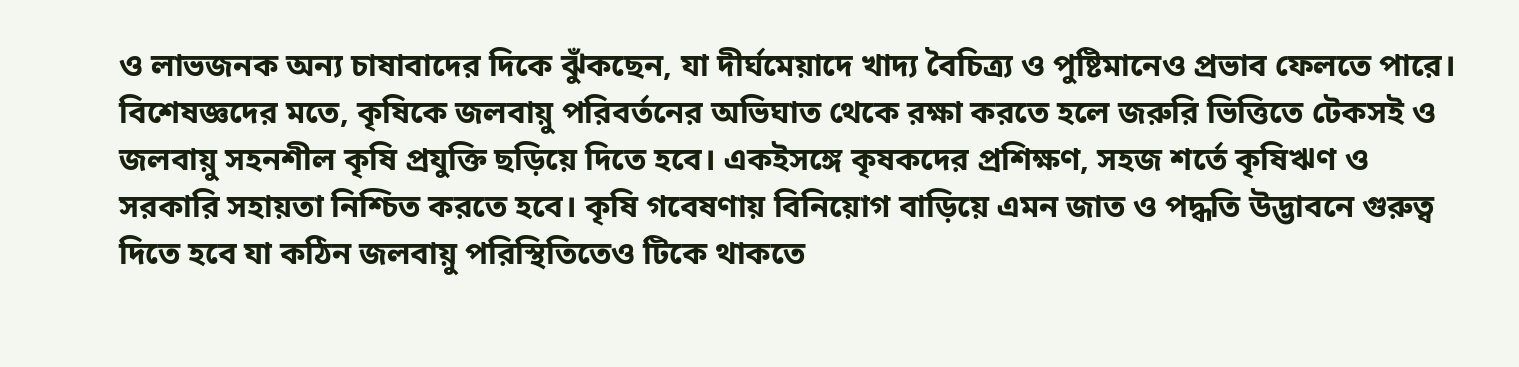ও লাভজনক অন্য চাষাবাদের দিকে ঝুঁকছেন, যা দীর্ঘমেয়াদে খাদ্য বৈচিত্র্য ও পুষ্টিমানেও প্রভাব ফেলতে পারে।   বিশেষজ্ঞদের মতে, কৃষিকে জলবায়ু পরিবর্তনের অভিঘাত থেকে রক্ষা করতে হলে জরুরি ভিত্তিতে টেকসই ও জলবায়ু সহনশীল কৃষি প্রযুক্তি ছড়িয়ে দিতে হবে। একইসঙ্গে কৃষকদের প্রশিক্ষণ, সহজ শর্তে কৃষিঋণ ও সরকারি সহায়তা নিশ্চিত করতে হবে। কৃষি গবেষণায় বিনিয়োগ বাড়িয়ে এমন জাত ও পদ্ধতি উদ্ভাবনে গুরুত্ব দিতে হবে যা কঠিন জলবায়ু পরিস্থিতিতেও টিকে থাকতে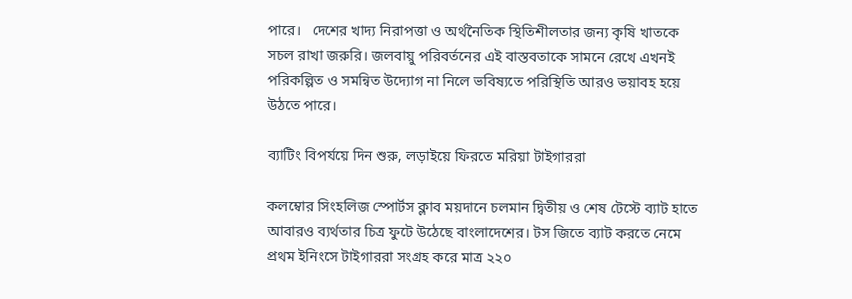পারে।   দেশের খাদ্য নিরাপত্তা ও অর্থনৈতিক স্থিতিশীলতার জন্য কৃষি খাতকে সচল রাখা জরুরি। জলবায়ু পরিবর্তনের এই বাস্তবতাকে সামনে রেখে এখনই পরিকল্পিত ও সমন্বিত উদ্যোগ না নিলে ভবিষ্যতে পরিস্থিতি আরও ভয়াবহ হয়ে উঠতে পারে।

ব্যাটিং বিপর্যয়ে দিন শুরু, লড়াইয়ে ফিরতে মরিয়া টাইগাররা

কলম্বোর সিংহলিজ স্পোর্টস ক্লাব ময়দানে চলমান দ্বিতীয় ও শেষ টেস্টে ব্যাট হাতে আবারও ব্যর্থতার চিত্র ফুটে উঠেছে বাংলাদেশের। টস জিতে ব্যাট করতে নেমে প্রথম ইনিংসে টাইগাররা সংগ্রহ করে মাত্র ২২০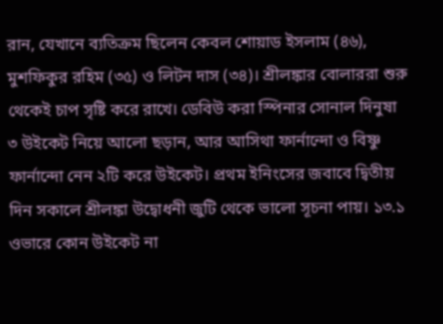রান, যেখানে ব্যতিক্রম ছিলেন কেবল শোয়াড ইসলাম (৪৬), মুশফিকুর রহিম (৩৫) ও লিটন দাস (৩৪)। শ্রীলঙ্কার বোলাররা শুরু থেকেই চাপ সৃষ্টি করে রাখে। ডেবিউ করা স্পিনার সোনাল দিনুষা ৩ উইকেট নিয়ে আলো ছড়ান, আর আসিথা ফার্নান্দো ও বিষ্ণু ফার্নান্দো নেন ২টি করে উইকেট। প্রথম ইনিংসের জবাবে দ্বিতীয় দিন সকালে শ্রীলঙ্কা উদ্বোধনী জুটি থেকে ভালো সূচনা পায়। ১৩.১ ওভারে কোন উইকেট না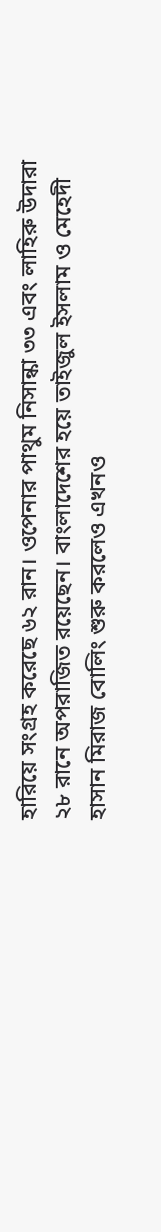হারিয়ে সংগ্রহ করেছে ৬২ রান। ওপেনার পাথুম নিসান্কা ৩৩ এবং লাহিরু উদারা ২৮ রানে অপরাজিত রয়েছেন। বাংলাদেশের হয়ে তাইজুল ইসলাম ও মেহেদী হাসান মিরাজ বোলিং শুরু করলেও এখনও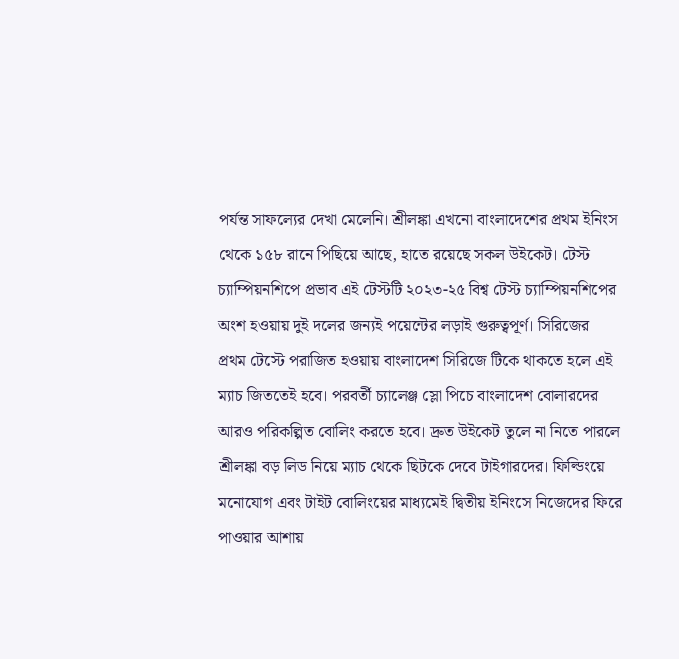পর্যন্ত সাফল্যের দেখা মেলেনি। শ্রীলঙ্কা এখনো বাংলাদেশের প্রথম ইনিংস থেকে ১৫৮ রানে পিছিয়ে আছে, হাতে রয়েছে সকল উইকেট। টেস্ট চ্যাম্পিয়নশিপে প্রভাব এই টেস্টটি ২০২৩-২৫ বিশ্ব টেস্ট চ্যাম্পিয়নশিপের অংশ হওয়ায় দুই দলের জন্যই পয়েন্টের লড়াই গুরুত্বপূর্ণ। সিরিজের প্রথম টেস্টে পরাজিত হওয়ায় বাংলাদেশ সিরিজে টিকে থাকতে হলে এই ম্যাচ জিততেই হবে। পরবর্তী চ্যালেঞ্জ স্লো পিচে বাংলাদেশ বোলারদের আরও পরিকল্পিত বোলিং করতে হবে। দ্রুত উইকেট তুলে না নিতে পারলে শ্রীলঙ্কা বড় লিড নিয়ে ম্যাচ থেকে ছিটকে দেবে টাইগারদের। ফিল্ডিংয়ে মনোযোগ এবং টাইট বোলিংয়ের মাধ্যমেই দ্বিতীয় ইনিংসে নিজেদের ফিরে পাওয়ার আশায়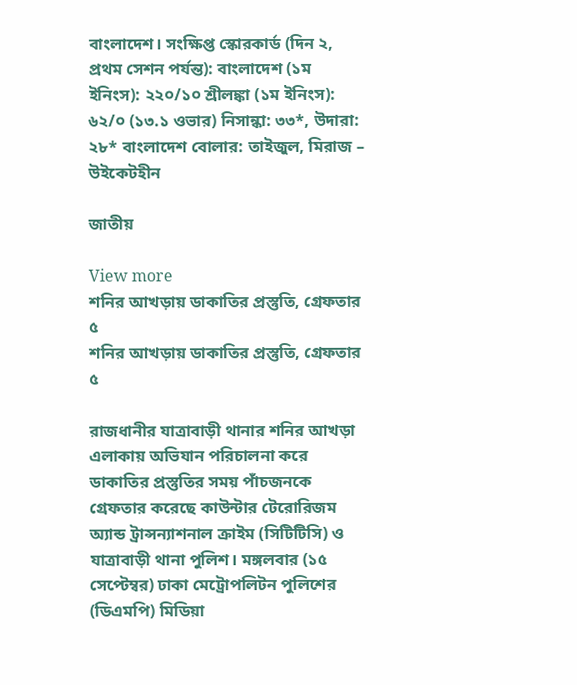বাংলাদেশ। সংক্ষিপ্ত স্কোরকার্ড (দিন ২, প্রথম সেশন পর্যন্ত): বাংলাদেশ (১ম ইনিংস): ২২০/১০ শ্রীলঙ্কা (১ম ইনিংস): ৬২/০ (১৩.১ ওভার) নিসান্কা: ৩৩*, উদারা: ২৮* বাংলাদেশ বোলার: তাইজুল, মিরাজ – উইকেটহীন

জাতীয়

View more
শনির আখড়ায় ডাকাতির প্রস্তুতি, গ্রেফতার ৫
শনির আখড়ায় ডাকাতির প্রস্তুতি, গ্রেফতার ৫

রাজধানীর যাত্রাবাড়ী থানার শনির আখড়া এলাকায় অভিযান পরিচালনা করে ডাকাতির প্রস্তুতির সময় পাঁচজনকে গ্রেফতার করেছে কাউন্টার টেরোরিজম অ্যান্ড ট্রান্সন্যাশনাল ক্রাইম (সিটিটিসি) ও যাত্রাবাড়ী থানা পুলিশ। মঙ্গলবার (১৫ সেপ্টেম্বর) ঢাকা মেট্রোপলিটন পুলিশের (ডিএমপি) মিডিয়া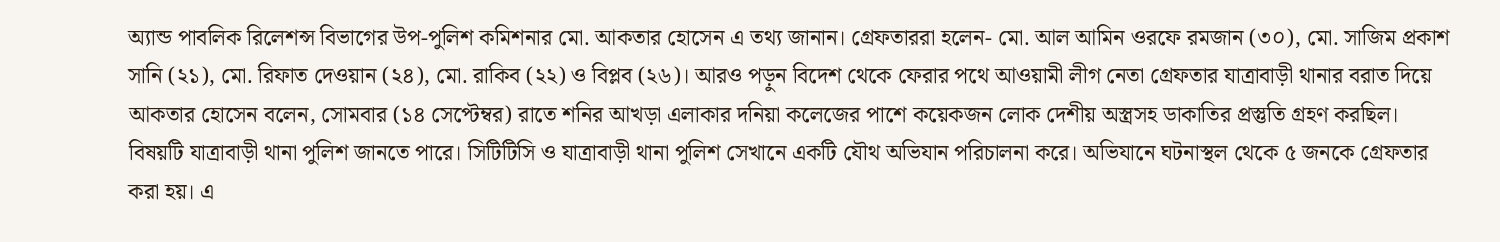অ্যান্ড পাবলিক রিলেশন্স বিভাগের উপ-পুলিশ কমিশনার মো. আকতার হোসেন এ তথ্য জানান। গ্রেফতাররা হলেন- মো. আল আমিন ওরফে রমজান (৩০), মো. সাজিম প্রকাশ সানি (২১), মো. রিফাত দেওয়ান (২৪), মো. রাকিব (২২) ও বিপ্লব (২৬)। আরও পড়ুন বিদেশ থেকে ফেরার পথে আওয়ামী লীগ নেতা গ্রেফতার যাত্রাবাড়ী থানার বরাত দিয়ে আকতার হোসেন বলেন, সোমবার (১৪ সেপ্টেম্বর) রাতে শনির আখড়া এলাকার দনিয়া কলেজের পাশে কয়েকজন লোক দেশীয় অস্ত্রসহ ডাকাতির প্রস্তুতি গ্রহণ করছিল। বিষয়টি যাত্রাবাড়ী থানা পুলিশ জানতে পারে। সিটিটিসি ও যাত্রাবাড়ী থানা পুলিশ সেখানে একটি যৌথ অভিযান পরিচালনা করে। অভিযানে ঘটনাস্থল থেকে ৫ জনকে গ্রেফতার করা হয়। এ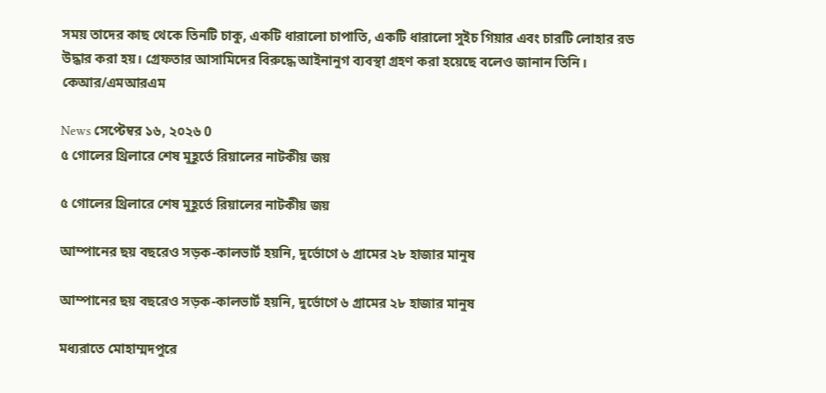সময় তাদের কাছ থেকে তিনটি চাকু, একটি ধারালো চাপাতি, একটি ধারালো সুইচ গিয়ার এবং চারটি লোহার রড উদ্ধার করা হয়। গ্রেফতার আসামিদের বিরুদ্ধে আইনানুগ ব্যবস্থা গ্রহণ করা হয়েছে বলেও জানান তিনি। কেআর/এমআরএম

News সেপ্টেম্বর ১৬, ২০২৬ 0
৫ গোলের থ্রিলারে শেষ মুহূর্তে রিয়ালের নাটকীয় জয়

৫ গোলের থ্রিলারে শেষ মুহূর্তে রিয়ালের নাটকীয় জয়

আম্পানের ছয় বছরেও সড়ক-কালভার্ট হয়নি, দুর্ভোগে ৬ গ্রামের ২৮ হাজার মানুষ

আম্পানের ছয় বছরেও সড়ক-কালভার্ট হয়নি, দুর্ভোগে ৬ গ্রামের ২৮ হাজার মানুষ

মধ্যরাতে মোহাম্মদপুরে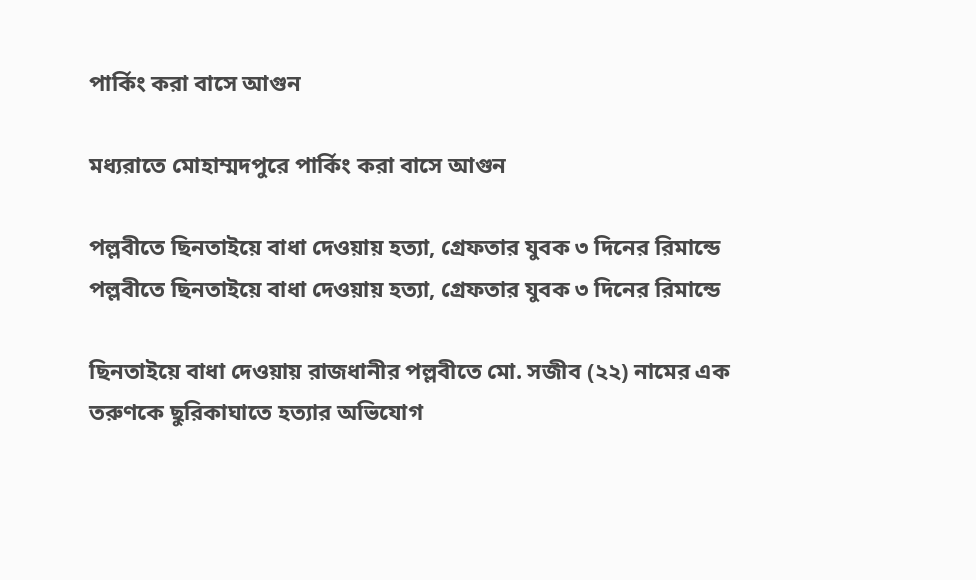পার্কিং করা বাসে আগুন

মধ্যরাতে মোহাম্মদপুরে পার্কিং করা বাসে আগুন

পল্লবীতে ছিনতাইয়ে বাধা দেওয়ায় হত্যা, গ্রেফতার যুবক ৩ দিনের রিমান্ডে
পল্লবীতে ছিনতাইয়ে বাধা দেওয়ায় হত্যা, গ্রেফতার যুবক ৩ দিনের রিমান্ডে

ছিনতাইয়ে বাধা দেওয়ায় রাজধানীর পল্লবীতে মো. সজীব (২২) নামের এক তরুণকে ছুরিকাঘাতে হত্যার অভিযোগ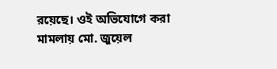রয়েছে। ওই অভিযোগে করা মামলায় মো. জুয়েল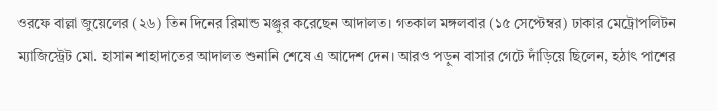ওরফে বাল্লা জুয়েলের (২৬) তিন দিনের রিমান্ড মঞ্জুর করেছেন আদালত। গতকাল মঙ্গলবার (১৫ সেপ্টেম্বর) ঢাকার মেট্রোপলিটন ম্যাজিস্ট্রেট মো. হাসান শাহাদাতের আদালত শুনানি শেষে এ আদেশ দেন। আরও পড়ুন বাসার গেটে দাঁড়িয়ে ছিলেন, হঠাৎ পাশের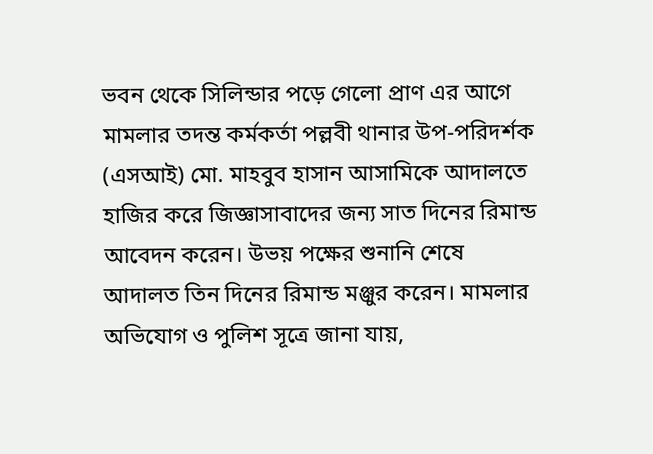ভবন থেকে সিলিন্ডার পড়ে গেলো প্রাণ এর আগে মামলার তদন্ত কর্মকর্তা পল্লবী থানার উপ-পরিদর্শক (এসআই) মো. মাহবুব হাসান আসামিকে আদালতে হাজির করে জিজ্ঞাসাবাদের জন্য সাত দিনের রিমান্ড আবেদন করেন। উভয় পক্ষের শুনানি শেষে আদালত তিন দিনের রিমান্ড মঞ্জুর করেন। মামলার অভিযোগ ও পুলিশ সূত্রে জানা যায়,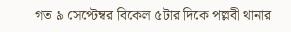গত ৯ সেপ্টেম্বর বিকেল ৫টার দিকে পল্লবী থানার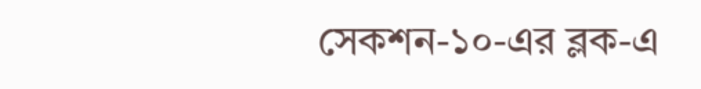সেকশন-১০-এর ব্লক-এ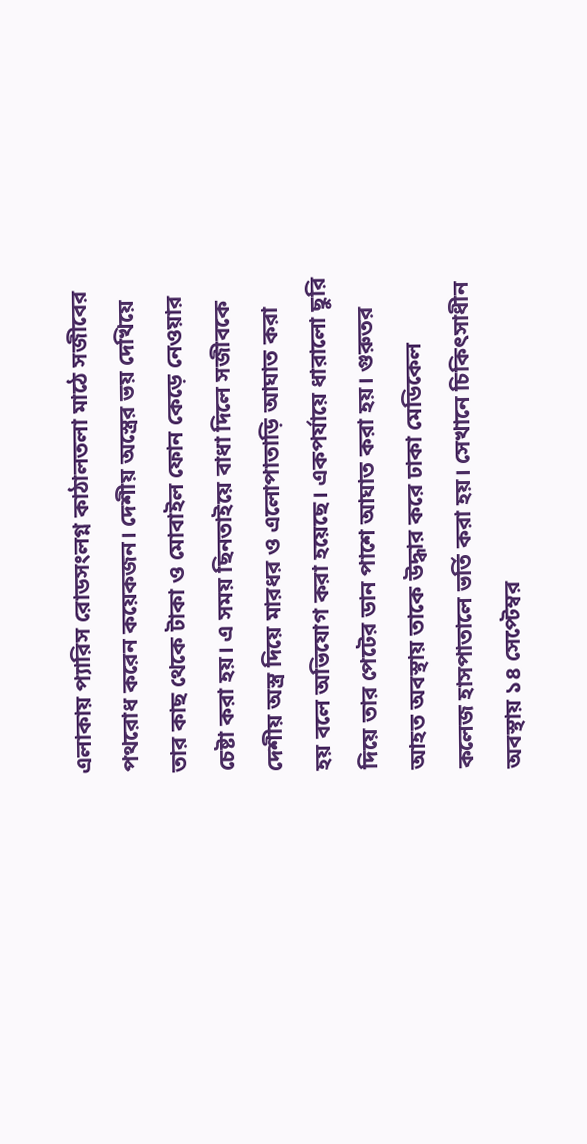এলাকায় প্যারিস রোডসংলগ্ন কাঠালতলা মাঠে সজীবের পথরোধ করেন কয়েকজন। দেশীয় অস্ত্রের ভয় দেখিয়ে তার কাছ থেকে টাকা ও মোবাইল ফোন কেড়ে নেওয়ার চেষ্টা করা হয়। এ সময় ছিনতাইয়ে বাধা দিলে সজীবকে দেশীয় অস্ত্র দিয়ে মারধর ও এলোপাতাড়ি আঘাত করা হয় বলে অভিযোগ করা হয়েছে। একপর্যায়ে ধারালো ছুরি দিয়ে তার পেটের ডান পাশে আঘাত করা হয়। গুরুতর আহত অবস্থায় তাকে উদ্ধার করে ঢাকা মেডিকেল কলেজ হাসপাতালে ভর্তি করা হয়। সেখানে চিকিৎসাধীন অবস্থায় ১৪ সেপ্টেম্বর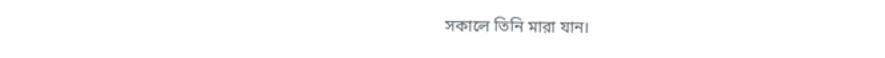সকালে তিনি মারা যান।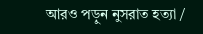আরও পড়ুন নুসরাত হত্যা /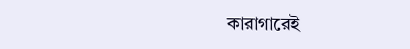কারাগারেই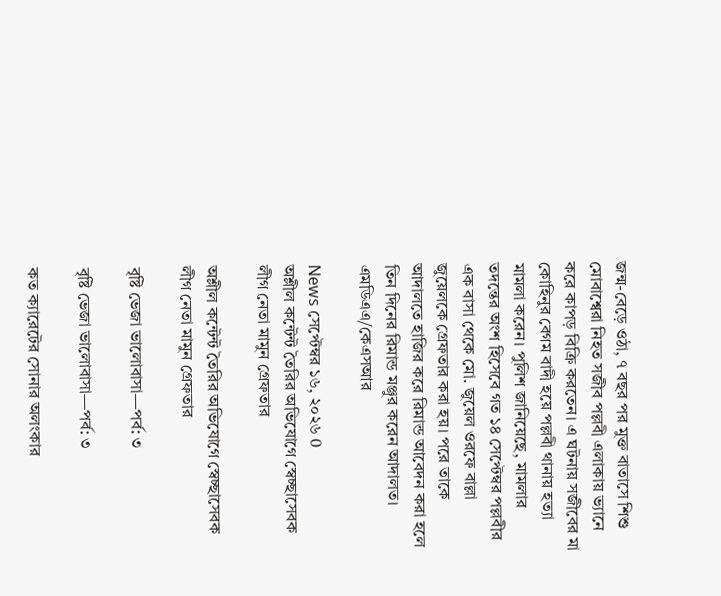জন্ম-বেড়ে ওঠা, ৭ বছর পর মুক্ত বাতাসে শিশু মোবাশ্বেরা নিহত সজীব পল্লবী এলাকায় ভ্যানে করে কাপড় বিক্রি করতেন। এ ঘটনায় সজীবের মা কোহিনুর বেগম বাদী হয়ে পল্লবী থানায় হত্যা মামলা করেন। পুলিশ জানিয়েছে, মামলার তদন্তের অংশ হিসেবে গত ১৪ সেপ্টেম্বর পল্লবীর এক বাসা থেকে মো. জুয়েল ওরফে বাল্লা জুয়েলকে গ্রেফতার করা হয়। পরে তাকে আদালতে হাজির করে রিমান্ড আবেদন করা হলে তিন দিনের রিমান্ড মঞ্জুর করেন আদালত।   এমডিএএ/কেএসআর

News সেপ্টেম্বর ১৬, ২০২৬ 0
অশ্লীল কন্টেন্ট তৈরির অভিযোগে স্বেচ্ছাসেবক লীগ নেতা মামুন গ্রেফতার

অশ্লীল কন্টেন্ট তৈরির অভিযোগে স্বেচ্ছাসেবক লীগ নেতা মামুন গ্রেফতার

বৃষ্টি ভেজা ভালোবাসা—পর্ব: ৩

বৃষ্টি ভেজা ভালোবাসা—পর্ব: ৩

কত ক্যারেটের সোনার অলংকার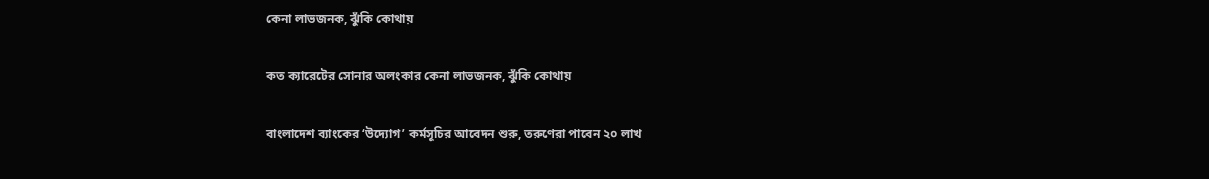কেনা লাভজনক, ঝুঁকি কোথায়

কত ক্যারেটের সোনার অলংকার কেনা লাভজনক, ঝুঁকি কোথায়

বাংলাদেশ ব্যাংকের ‘উদ্যোগ’ কর্মসূচির আবেদন শুরু, তরুণেরা পাবেন ২০ লাখ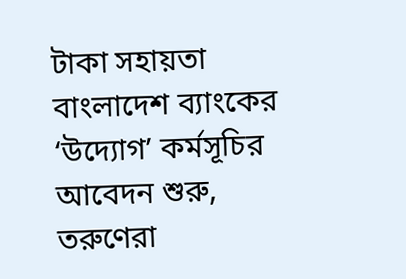টাকা সহায়তা
বাংলাদেশ ব্যাংকের ‘উদ্যোগ’ কর্মসূচির আবেদন শুরু, তরুণেরা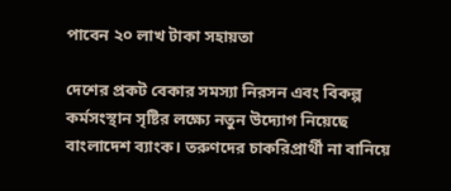পাবেন ২০ লাখ টাকা সহায়তা

দেশের প্রকট বেকার সমস্যা নিরসন এবং বিকল্প কর্মসংস্থান সৃষ্টির লক্ষ্যে নতুন উদ্যোগ নিয়েছে বাংলাদেশ ব্যাংক। তরুণদের চাকরিপ্রার্থী না বানিয়ে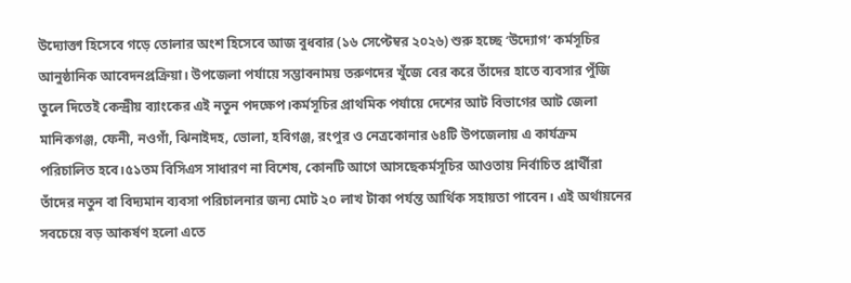উদ্যোক্তা হিসেবে গড়ে তোলার অংশ হিসেবে আজ বুধবার (১৬ সেপ্টেম্বর ২০২৬) শুরু হচ্ছে ‘উদ্যোগ’ কর্মসূচির আনুষ্ঠানিক আবেদনপ্রক্রিয়া। উপজেলা পর্যায়ে সম্ভাবনাময় তরুণদের খুঁজে বের করে তাঁদের হাতে ব্যবসার পুঁজি তুলে দিতেই কেন্দ্রীয় ব্যাংকের এই নতুন পদক্ষেপ।কর্মসূচির প্রাথমিক পর্যায়ে দেশের আট বিভাগের আট জেলা মানিকগঞ্জ, ফেনী, নওগাঁ, ঝিনাইদহ, ভোলা, হবিগঞ্জ, রংপুর ও নেত্রকোনার ৬৪টি উপজেলায় এ কার্যক্রম পরিচালিত হবে।৫১তম বিসিএস সাধারণ না বিশেষ, কোনটি আগে আসছেকর্মসূচির আওতায় নির্বাচিত প্রার্থীরা তাঁদের নতুন বা বিদ্যমান ব্যবসা পরিচালনার জন্য মোট ২০ লাখ টাকা পর্যন্ত আর্থিক সহায়তা পাবেন। এই অর্থায়নের সবচেয়ে বড় আকর্ষণ হলো এতে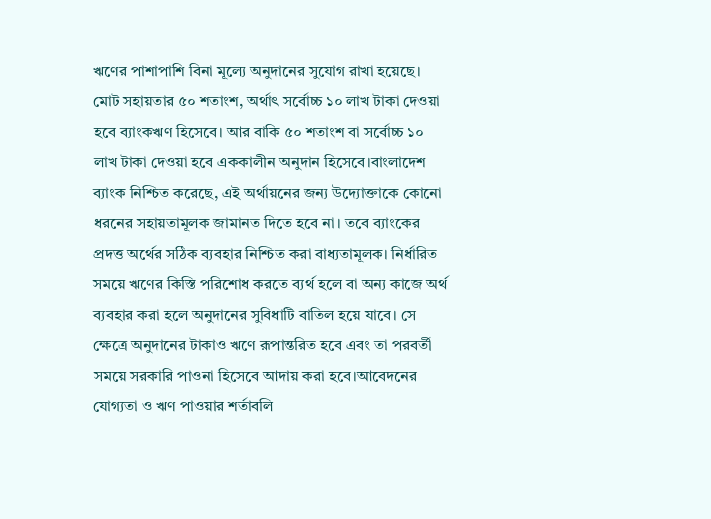ঋণের পাশাপাশি বিনা মূল্যে অনুদানের সুযোগ রাখা হয়েছে। মোট সহায়তার ৫০ শতাংশ, অর্থাৎ সর্বোচ্চ ১০ লাখ টাকা দেওয়া হবে ব্যাংকঋণ হিসেবে। আর বাকি ৫০ শতাংশ বা সর্বোচ্চ ১০ লাখ টাকা দেওয়া হবে এককালীন অনুদান হিসেবে।বাংলাদেশ ব্যাংক নিশ্চিত করেছে, এই অর্থায়নের জন্য উদ্যোক্তাকে কোনো ধরনের সহায়তামূলক জামানত দিতে হবে না। তবে ব্যাংকের প্রদত্ত অর্থের সঠিক ব্যবহার নিশ্চিত করা বাধ্যতামূলক। নির্ধারিত সময়ে ঋণের কিস্তি পরিশোধ করতে ব্যর্থ হলে বা অন্য কাজে অর্থ ব্যবহার করা হলে অনুদানের সুবিধাটি বাতিল হয়ে যাবে। সে ক্ষেত্রে অনুদানের টাকাও ঋণে রূপান্তরিত হবে এবং তা পরবর্তী সময়ে সরকারি পাওনা হিসেবে আদায় করা হবে।আবেদনের যোগ্যতা ও ঋণ পাওয়ার শর্তাবলি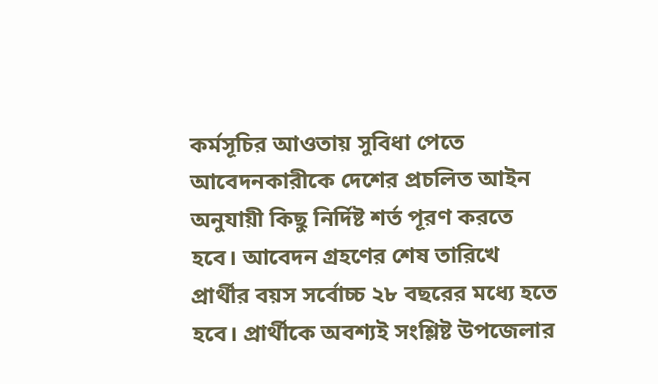কর্মসূচির আওতায় সুবিধা পেতে আবেদনকারীকে দেশের প্রচলিত আইন অনুযায়ী কিছু নির্দিষ্ট শর্ত পূরণ করতে হবে। আবেদন গ্রহণের শেষ তারিখে প্রার্থীর বয়স সর্বোচ্চ ২৮ বছরের মধ্যে হতে হবে। প্রার্থীকে অবশ্যই সংশ্লিষ্ট উপজেলার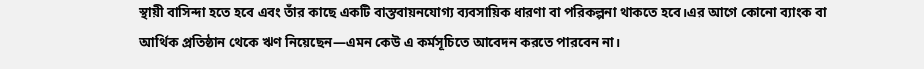স্থায়ী বাসিন্দা হতে হবে এবং তাঁর কাছে একটি বাস্তবায়নযোগ্য ব্যবসায়িক ধারণা বা পরিকল্পনা থাকতে হবে।এর আগে কোনো ব্যাংক বা আর্থিক প্রতিষ্ঠান থেকে ঋণ নিয়েছেন—এমন কেউ এ কর্মসূচিতে আবেদন করতে পারবেন না।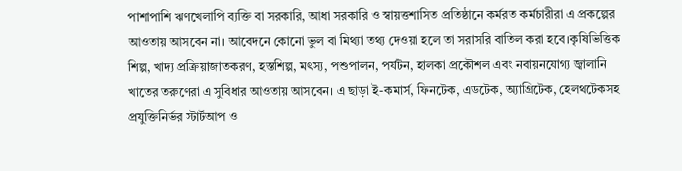পাশাপাশি ঋণখেলাপি ব্যক্তি বা সরকারি, আধা সরকারি ও স্বায়ত্তশাসিত প্রতিষ্ঠানে কর্মরত কর্মচারীরা এ প্রকল্পের আওতায় আসবেন না। আবেদনে কোনো ভুল বা মিথ্যা তথ্য দেওয়া হলে তা সরাসরি বাতিল করা হবে।কৃষিভিত্তিক শিল্প, খাদ্য প্রক্রিয়াজাতকরণ, হস্তশিল্প, মৎস্য, পশুপালন, পর্যটন, হালকা প্রকৌশল এবং নবায়নযোগ্য জ্বালানি খাতের তরুণেরা এ সুবিধার আওতায় আসবেন। এ ছাড়া ই-কমার্স, ফিনটেক, এডটেক, অ্যাগ্রিটেক, হেলথটেকসহ প্রযুক্তিনির্ভর স্টার্টআপ ও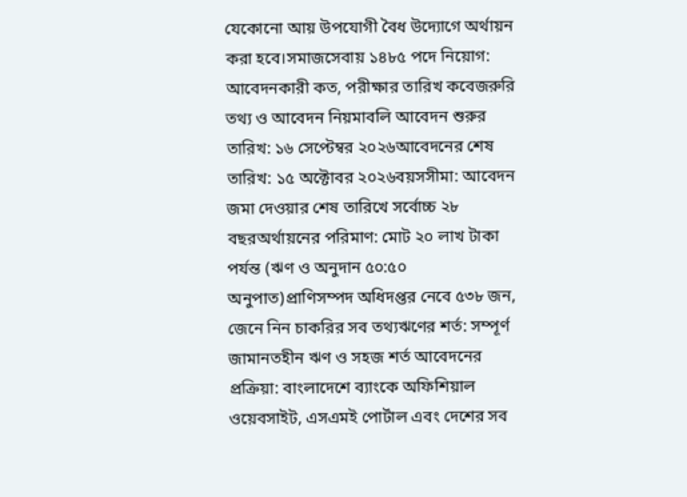যেকোনো আয় উপযোগী বৈধ উদ্যোগে অর্থায়ন করা হবে।সমাজসেবায় ১৪৮৫ পদে নিয়োগ: আবেদনকারী কত, পরীক্ষার তারিখ কবেজরুরি তথ্য ও আবেদন নিয়মাবলি আবেদন শুরুর তারিখ: ১৬ সেপ্টেম্বর ২০২৬আবেদনের শেষ তারিখ: ১৫ অক্টোবর ২০২৬বয়সসীমা: আবেদন জমা দেওয়ার শেষ তারিখে সর্বোচ্চ ২৮ বছরঅর্থায়নের পরিমাণ: মোট ২০ লাখ টাকা পর্যন্ত (ঋণ ও অনুদান ৫০:৫০ অনুপাত)প্রাণিসম্পদ অধিদপ্তর নেবে ৫৩৮ জন, জেনে নিন চাকরির সব তথ্যঋণের শর্ত: সম্পূর্ণ জামানতহীন ঋণ ও সহজ শর্ত আবেদনের প্রক্রিয়া: বাংলাদেশে ব্যাংকে অফিশিয়াল ওয়েবসাইট, এসএমই পোর্টাল এবং দেশের সব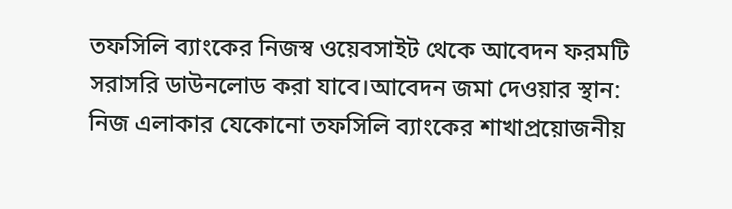তফসিলি ব্যাংকের নিজস্ব ওয়েবসাইট থেকে আবেদন ফরমটি সরাসরি ডাউনলোড করা যাবে।আবেদন জমা দেওয়ার স্থান: নিজ এলাকার যেকোনো তফসিলি ব্যাংকের শাখাপ্রয়োজনীয়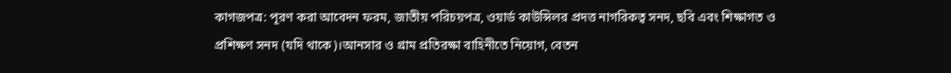কাগজপত্র: পূরণ করা আবেদন ফরম, জাতীয় পরিচয়পত্র, ওয়ার্ড কাউন্সিলর প্রদত্ত নাগরিকত্ব সনদ, ছবি এবং শিক্ষাগত ও প্রশিক্ষণ সনদ (যদি থাকে)।আনসার ও গ্রাম প্রতিরক্ষা বাহিনীতে নিয়োগ, বেতন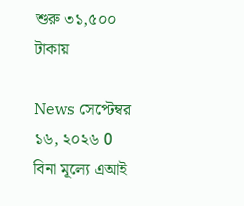শুরু ৩১,৫০০ টাকায়

News সেপ্টেম্বর ১৬, ২০২৬ 0
বিনা মূল্যে এআই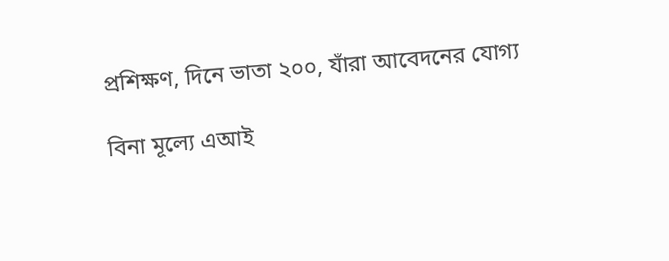প্রশিক্ষণ, দিনে ভাতা ২০০, যাঁরা আবেদনের যোগ্য

বিনা মূল্যে এআই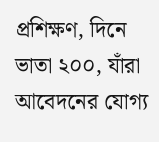প্রশিক্ষণ, দিনে ভাতা ২০০, যাঁরা আবেদনের যোগ্য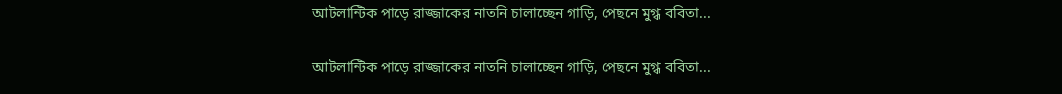আটলান্টিক পাড়ে রাজ্জাকের নাতনি চালাচ্ছেন গাড়ি, পেছনে মুগ্ধ ববিতা...

আটলান্টিক পাড়ে রাজ্জাকের নাতনি চালাচ্ছেন গাড়ি, পেছনে মুগ্ধ ববিতা...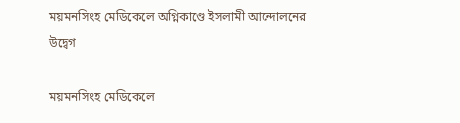ময়মনসিংহ মেডিকেলে অগ্নিকাণ্ডে ইসলামী আন্দোলনের উদ্বেগ

ময়মনসিংহ মেডিকেলে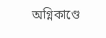অগ্নিকাণ্ডে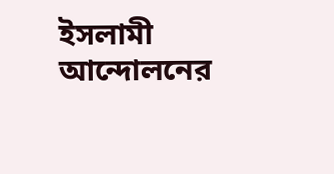ইসলামী আন্দোলনের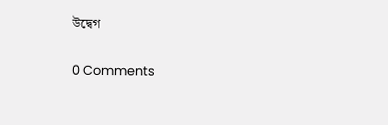উদ্বেগ

0 Comments